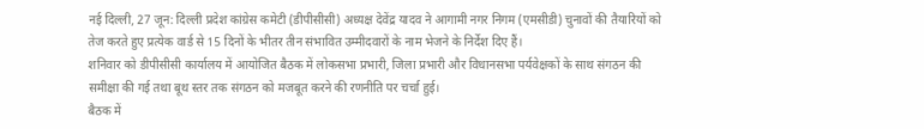नई दिल्ली, 27 जून: दिल्ली प्रदेश कांग्रेस कमेटी (डीपीसीसी) अध्यक्ष देवेंद्र यादव ने आगामी नगर निगम (एमसीडी) चुनावों की तैयारियों को तेज करते हुए प्रत्येक वार्ड से 15 दिनों के भीतर तीन संभावित उम्मीदवारों के नाम भेजने के निर्देश दिए हैं।
शनिवार को डीपीसीसी कार्यालय में आयोजित बैठक में लोकसभा प्रभारी, जिला प्रभारी और विधानसभा पर्यवेक्षकों के साथ संगठन की समीक्षा की गई तथा बूथ स्तर तक संगठन को मजबूत करने की रणनीति पर चर्चा हुई।
बैठक में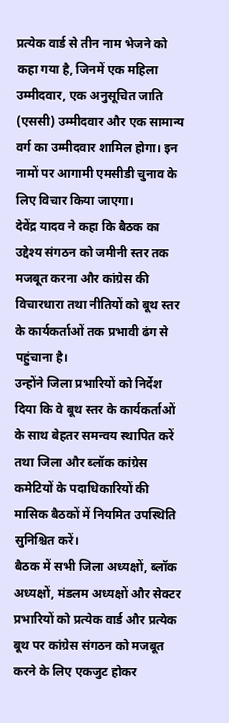प्रत्येक वार्ड से तीन नाम भेजने को कहा गया है, जिनमें एक महिला उम्मीदवार, एक अनुसूचित जाति (एससी) उम्मीदवार और एक सामान्य वर्ग का उम्मीदवार शामिल होगा। इन नामों पर आगामी एमसीडी चुनाव के लिए विचार किया जाएगा।
देवेंद्र यादव ने कहा कि बैठक का उद्देश्य संगठन को जमीनी स्तर तक मजबूत करना और कांग्रेस की विचारधारा तथा नीतियों को बूथ स्तर के कार्यकर्ताओं तक प्रभावी ढंग से पहुंचाना है।
उन्होंने जिला प्रभारियों को निर्देश दिया कि वे बूथ स्तर के कार्यकर्ताओं के साथ बेहतर समन्वय स्थापित करें तथा जिला और ब्लॉक कांग्रेस कमेटियों के पदाधिकारियों की मासिक बैठकों में नियमित उपस्थिति सुनिश्चित करें।
बैठक में सभी जिला अध्यक्षों, ब्लॉक अध्यक्षों, मंडलम अध्यक्षों और सेक्टर प्रभारियों को प्रत्येक वार्ड और प्रत्येक बूथ पर कांग्रेस संगठन को मजबूत करने के लिए एकजुट होकर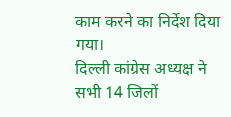काम करने का निर्देश दिया गया।
दिल्ली कांग्रेस अध्यक्ष ने सभी 14 जिलों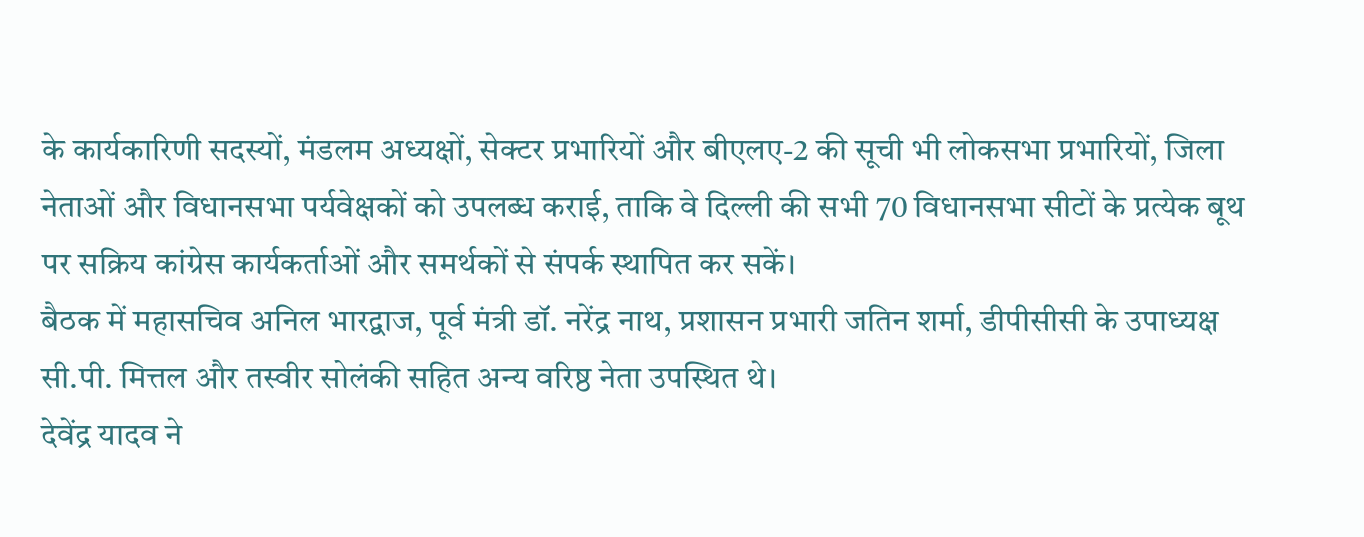के कार्यकारिणी सदस्यों, मंडलम अध्यक्षों, सेक्टर प्रभारियों और बीएलए-2 की सूची भी लोकसभा प्रभारियों, जिला नेताओं और विधानसभा पर्यवेक्षकों को उपलब्ध कराई, ताकि वे दिल्ली की सभी 70 विधानसभा सीटों के प्रत्येक बूथ पर सक्रिय कांग्रेस कार्यकर्ताओं और समर्थकों से संपर्क स्थापित कर सकें।
बैठक में महासचिव अनिल भारद्वाज, पूर्व मंत्री डॉ. नरेंद्र नाथ, प्रशासन प्रभारी जतिन शर्मा, डीपीसीसी के उपाध्यक्ष सी.पी. मित्तल और तस्वीर सोलंकी सहित अन्य वरिष्ठ नेता उपस्थित थे।
देवेंद्र यादव ने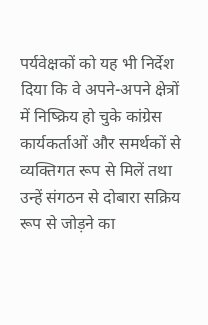पर्यवेक्षकों को यह भी निर्देश दिया कि वे अपने-अपने क्षेत्रों में निष्क्रिय हो चुके कांग्रेस कार्यकर्ताओं और समर्थकों से व्यक्तिगत रूप से मिलें तथा उन्हें संगठन से दोबारा सक्रिय रूप से जोड़ने का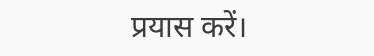प्रयास करें।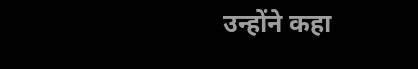उन्होंने कहा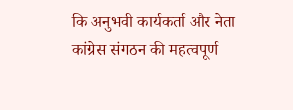कि अनुभवी कार्यकर्ता और नेता कांग्रेस संगठन की महत्वपूर्ण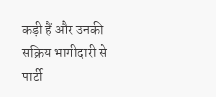कड़ी हैं और उनकी सक्रिय भागीदारी से पार्टी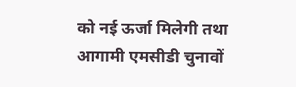को नई ऊर्जा मिलेगी तथा आगामी एमसीडी चुनावों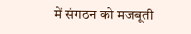में संगठन को मजबूती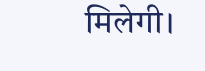मिलेगी।